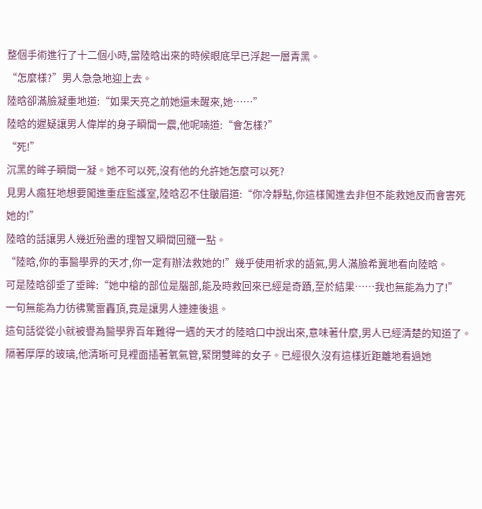整個手術進行了十二個小時,當陸晗出來的時候眼底早已浮起一層青黑。
“怎麼樣?”男人急急地迎上去。
陸晗卻滿臉凝重地道:“如果天亮之前她還未醒來,她……”
陸晗的遲疑讓男人偉岸的身子瞬間一震,他呢喃道:“會怎樣?”
“死!”
沉黑的眸子瞬間一凝。她不可以死,沒有他的允許她怎麼可以死?
見男人瘋狂地想要闖進重症監護室,陸晗忍不住皺眉道:“你冷靜點,你這樣闖進去非但不能救她反而會害死她的!”
陸晗的話讓男人幾近殆盡的理智又瞬間回籠一點。
“陸晗,你的事醫學界的天才,你一定有辦法救她的!”幾乎使用祈求的語氣,男人滿臉希冀地看向陸晗。
可是陸晗卻垂了垂眸:“她中槍的部位是腦部,能及時救回來已經是奇蹟,至於結果……我也無能為力了!”
一句無能為力彷彿驚雷轟頂,竟是讓男人連連後退。
這句話從從小就被譽為醫學界百年難得一遇的天才的陸晗口中說出來,意味著什麼,男人已經清楚的知道了。
隔著厚厚的玻璃,他清晰可見裡面插著氧氣管,緊閉雙眸的女子。已經很久沒有這樣近距離地看過她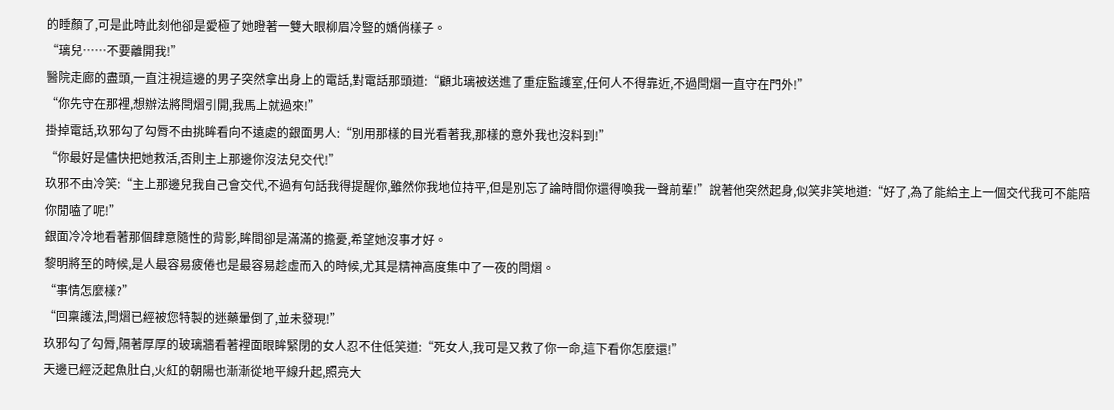的睡顏了,可是此時此刻他卻是愛極了她瞪著一雙大眼柳眉冷豎的嬌俏樣子。
“璃兒……不要離開我!”
醫院走廊的盡頭,一直注視這邊的男子突然拿出身上的電話,對電話那頭道:“顧北璃被送進了重症監護室,任何人不得靠近,不過閆熠一直守在門外!”
“你先守在那裡,想辦法將閆熠引開,我馬上就過來!”
掛掉電話,玖邪勾了勾脣不由挑眸看向不遠處的銀面男人:“別用那樣的目光看著我,那樣的意外我也沒料到!”
“你最好是儘快把她救活,否則主上那邊你沒法兒交代!”
玖邪不由冷笑:“主上那邊兒我自己會交代,不過有句話我得提醒你,雖然你我地位持平,但是別忘了論時間你還得喚我一聲前輩!”說著他突然起身,似笑非笑地道:“好了,為了能給主上一個交代我可不能陪你閒嗑了呢!”
銀面冷冷地看著那個肆意隨性的背影,眸間卻是滿滿的擔憂,希望她沒事才好。
黎明將至的時候,是人最容易疲倦也是最容易趁虛而入的時候,尤其是精神高度集中了一夜的閆熠。
“事情怎麼樣?”
“回稟護法,閆熠已經被您特製的迷藥暈倒了,並未發現!”
玖邪勾了勾脣,隔著厚厚的玻璃牆看著裡面眼眸緊閉的女人忍不住低笑道:“死女人,我可是又救了你一命,這下看你怎麼還!”
天邊已經泛起魚肚白,火紅的朝陽也漸漸從地平線升起,照亮大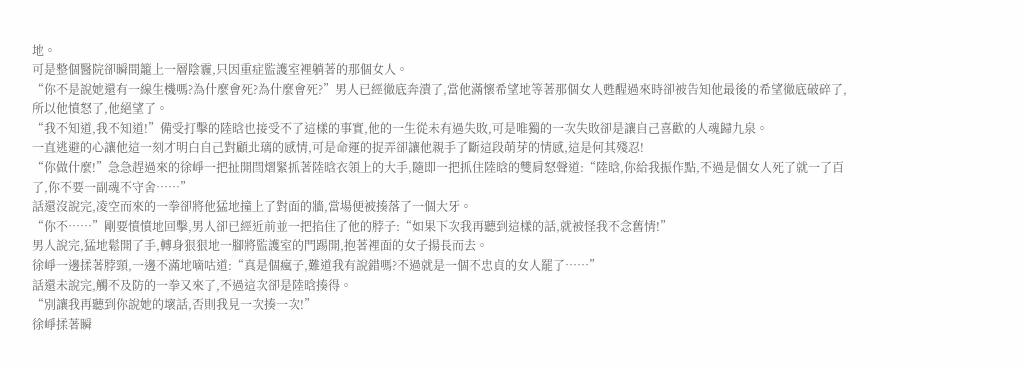地。
可是整個醫院卻瞬間籠上一層陰霾,只因重症監護室裡躺著的那個女人。
“你不是說她還有一線生機嗎?為什麼會死?為什麼會死?”男人已經徹底奔潰了,當他滿懷希望地等著那個女人甦醒過來時卻被告知他最後的希望徹底破碎了,所以他憤怒了,他絕望了。
“我不知道,我不知道!”備受打擊的陸晗也接受不了這樣的事實,他的一生從未有過失敗,可是唯獨的一次失敗卻是讓自己喜歡的人魂歸九泉。
一直逃避的心讓他這一刻才明白自己對顧北璃的感情,可是命運的捉弄卻讓他親手了斷這段萌芽的情感,這是何其殘忍!
“你做什麼!”急急趕過來的徐崢一把扯開閆熠緊抓著陸晗衣領上的大手,隨即一把抓住陸晗的雙肩怒聲道:“陸晗,你給我振作點,不過是個女人死了就一了百了,你不要一副魂不守舍……”
話還沒說完,凌空而來的一拳卻將他猛地撞上了對面的牆,當場便被揍落了一個大牙。
“你不……”剛要憤憤地回擊,男人卻已經近前並一把掐住了他的脖子:“如果下次我再聽到這樣的話,就被怪我不念舊情!”
男人說完,猛地鬆開了手,轉身狠狠地一腳將監護室的門踢開,抱著裡面的女子揚長而去。
徐崢一邊揉著脖頸,一邊不滿地嘀咕道:“真是個瘋子,難道我有說錯嗎?不過就是一個不忠貞的女人罷了……”
話還未說完,觸不及防的一拳又來了,不過這次卻是陸晗揍得。
“別讓我再聽到你說她的壞話,否則我見一次揍一次!”
徐崢揉著瞬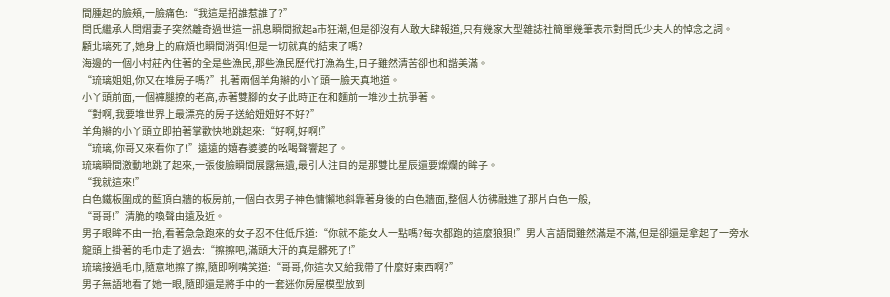間腫起的臉頰,一臉痛色:“我這是招誰惹誰了?”
閆氏繼承人閆熠妻子突然離奇過世這一訊息瞬間掀起a市狂潮,但是卻沒有人敢大肆報道,只有幾家大型雜誌社簡單幾筆表示對閆氏少夫人的悼念之詞。
顧北璃死了,她身上的麻煩也瞬間消弭!但是一切就真的結束了嗎?
海邊的一個小村莊內住著的全是些漁民,那些漁民歷代打漁為生,日子雖然清苦卻也和諧美滿。
“琉璃姐姐,你又在堆房子嗎?”扎著兩個羊角辮的小丫頭一臉天真地道。
小丫頭前面,一個褲腿撩的老高,赤著雙腳的女子此時正在和麵前一堆沙土抗爭著。
“對啊,我要堆世界上最漂亮的房子送給妞妞好不好?”
羊角辮的小丫頭立即拍著掌歡快地跳起來:“好啊,好啊!”
“琉璃,你哥又來看你了!”遠遠的嬉春婆婆的吆喝聲響起了。
琉璃瞬間激動地跳了起來,一張俊臉瞬間展露無遺,最引人注目的是那雙比星辰還要燦爛的眸子。
“我就這來!”
白色鐵板圍成的藍頂白牆的板房前,一個白衣男子神色慵懶地斜靠著身後的白色牆面,整個人彷彿融進了那片白色一般,
“哥哥!”清脆的喚聲由遠及近。
男子眼眸不由一抬,看著急急跑來的女子忍不住低斥道:“你就不能女人一點嗎?每次都跑的這麼狼狽!”男人言語間雖然滿是不滿,但是卻還是拿起了一旁水龍頭上掛著的毛巾走了過去:“擦擦吧,滿頭大汗的真是髒死了!”
琉璃接過毛巾,隨意地擦了擦,隨即咧嘴笑道:“哥哥,你這次又給我帶了什麼好東西啊?”
男子無語地看了她一眼,隨即還是將手中的一套迷你房屋模型放到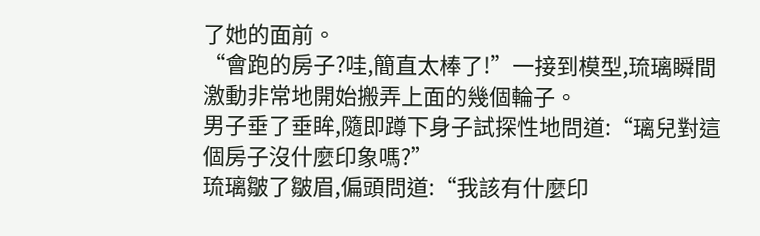了她的面前。
“會跑的房子?哇,簡直太棒了!”一接到模型,琉璃瞬間激動非常地開始搬弄上面的幾個輪子。
男子垂了垂眸,隨即蹲下身子試探性地問道:“璃兒對這個房子沒什麼印象嗎?”
琉璃皺了皺眉,偏頭問道:“我該有什麼印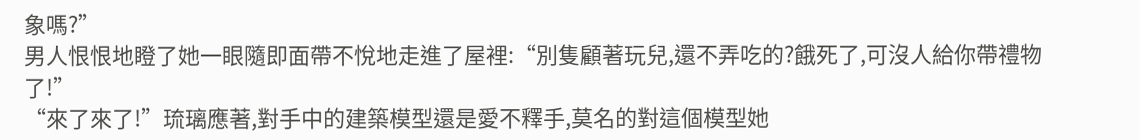象嗎?”
男人恨恨地瞪了她一眼隨即面帶不悅地走進了屋裡:“別隻顧著玩兒,還不弄吃的?餓死了,可沒人給你帶禮物了!”
“來了來了!”琉璃應著,對手中的建築模型還是愛不釋手,莫名的對這個模型她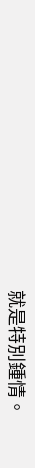就是特別鍾情。